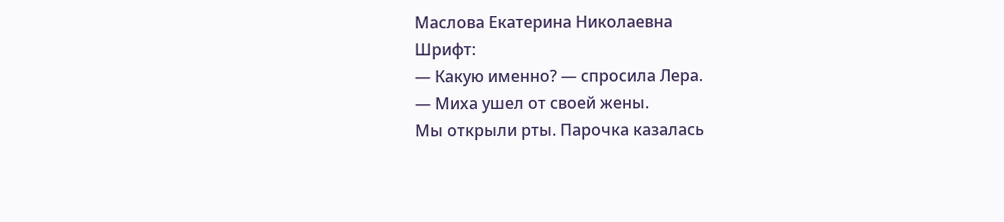Маслова Екатерина Николаевна
Шрифт:
— Какую именно? — спросила Лера.
— Миха ушел от своей жены.
Мы открыли рты. Парочка казалась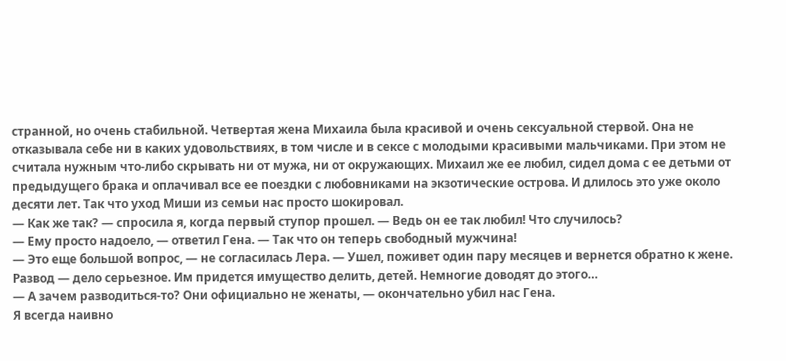странной, но очень стабильной. Четвертая жена Михаила была красивой и очень сексуальной стервой. Она не отказывала себе ни в каких удовольствиях, в том числе и в сексе с молодыми красивыми мальчиками. При этом не считала нужным что-либо скрывать ни от мужа, ни от окружающих. Михаил же ее любил, сидел дома с ее детьми от предыдущего брака и оплачивал все ее поездки с любовниками на экзотические острова. И длилось это уже около десяти лет. Так что уход Миши из семьи нас просто шокировал.
— Как же так? — спросила я, когда первый ступор прошел. — Ведь он ее так любил! Что случилось?
— Ему просто надоело, — ответил Гена. — Так что он теперь свободный мужчина!
— Это еще большой вопрос, — не согласилась Лера. — Ушел, поживет один пару месяцев и вернется обратно к жене. Развод — дело серьезное. Им придется имущество делить, детей. Немногие доводят до этого…
— А зачем разводиться-то? Они официально не женаты, — окончательно убил нас Гена.
Я всегда наивно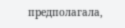предполагала,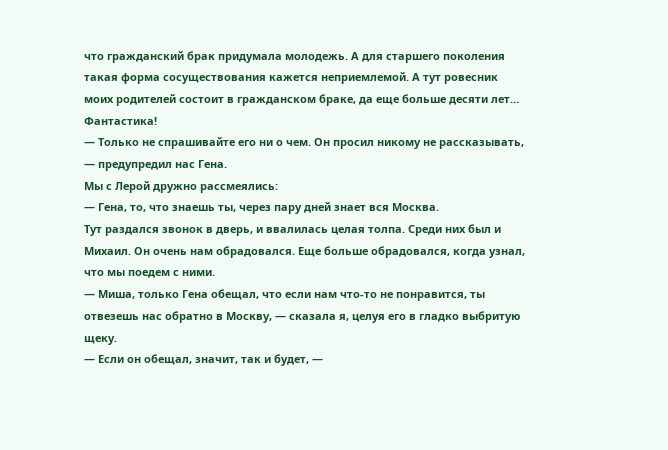что гражданский брак придумала молодежь. А для старшего поколения такая форма сосуществования кажется неприемлемой. А тут ровесник моих родителей состоит в гражданском браке, да еще больше десяти лет… Фантастика!
— Только не спрашивайте его ни о чем. Он просил никому не рассказывать, — предупредил нас Гена.
Мы с Лерой дружно рассмеялись:
— Гена, то, что знаешь ты, через пару дней знает вся Москва.
Тут раздался звонок в дверь, и ввалилась целая толпа. Среди них был и Михаил. Он очень нам обрадовался. Еще больше обрадовался, когда узнал, что мы поедем с ними.
— Миша, только Гена обещал, что если нам что-то не понравится, ты отвезешь нас обратно в Москву, — сказала я, целуя его в гладко выбритую щеку.
— Если он обещал, значит, так и будет, —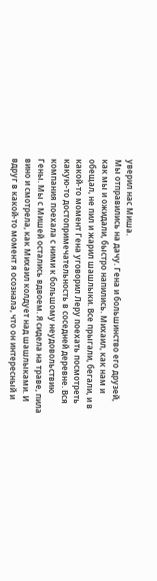уверил нас Миша.
Мы отправились на дачу. Гена и большинство его друзей, как мы и ожидали, быстро напились. Михаил, как нам и обещал, не пил и жарил шашлыки. Все прыгали, бегали, и в какой-то момент Гена уговорил Леру поехать посмотреть какую-то достопримечательность в соседней деревне. Вся компания поехала с ними к большому неудовольствию Гены. Мы с Мишей остались вдвоем. Я сидела на траве, пила вино и смотрела, как Михаил колдует над шашлыками. И вдруг в какой-то момент я осознала, что он интересный и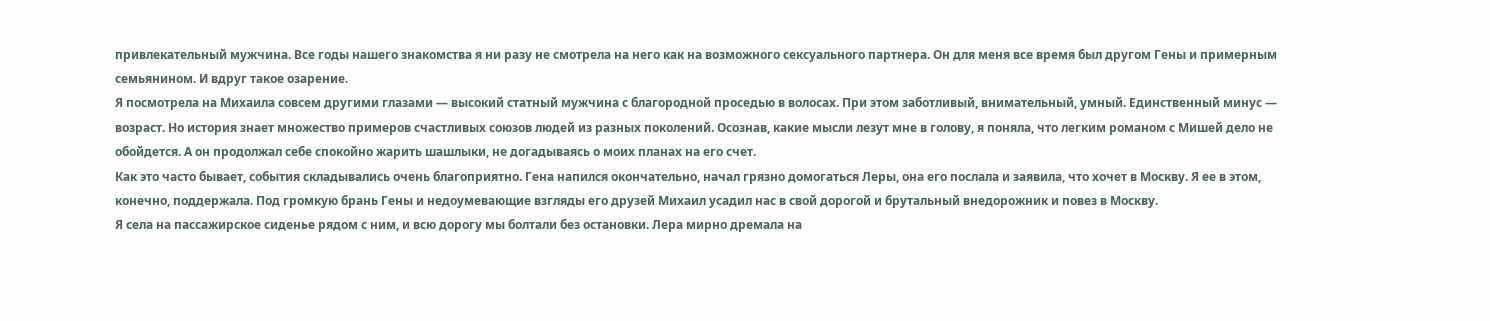привлекательный мужчина. Все годы нашего знакомства я ни разу не смотрела на него как на возможного сексуального партнера. Он для меня все время был другом Гены и примерным семьянином. И вдруг такое озарение.
Я посмотрела на Михаила совсем другими глазами — высокий статный мужчина с благородной проседью в волосах. При этом заботливый, внимательный, умный. Единственный минус — возраст. Но история знает множество примеров счастливых союзов людей из разных поколений. Осознав, какие мысли лезут мне в голову, я поняла, что легким романом с Мишей дело не обойдется. А он продолжал себе спокойно жарить шашлыки, не догадываясь о моих планах на его счет.
Как это часто бывает, события складывались очень благоприятно. Гена напился окончательно, начал грязно домогаться Леры, она его послала и заявила, что хочет в Москву. Я ее в этом, конечно, поддержала. Под громкую брань Гены и недоумевающие взгляды его друзей Михаил усадил нас в свой дорогой и брутальный внедорожник и повез в Москву.
Я села на пассажирское сиденье рядом с ним, и всю дорогу мы болтали без остановки. Лера мирно дремала на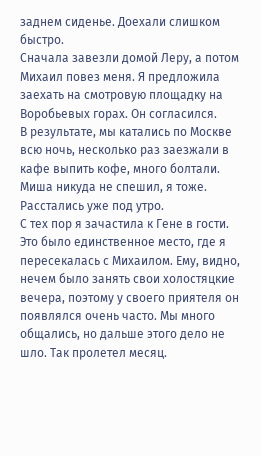заднем сиденье. Доехали слишком быстро.
Сначала завезли домой Леру, а потом Михаил повез меня. Я предложила заехать на смотровую площадку на Воробьевых горах. Он согласился.
В результате, мы катались по Москве всю ночь, несколько раз заезжали в кафе выпить кофе, много болтали. Миша никуда не спешил, я тоже.
Расстались уже под утро.
С тех пор я зачастила к Гене в гости. Это было единственное место, где я пересекалась с Михаилом. Ему, видно, нечем было занять свои холостяцкие вечера, поэтому у своего приятеля он появлялся очень часто. Мы много общались, но дальше этого дело не шло. Так пролетел месяц.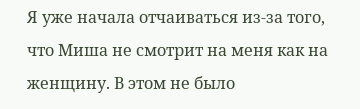Я уже начала отчаиваться из-за того, что Миша не смотрит на меня как на женщину. В этом не было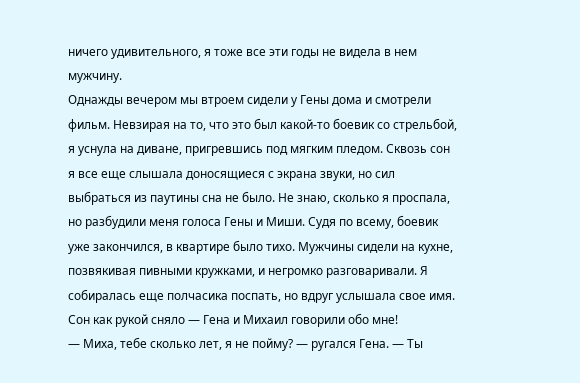ничего удивительного, я тоже все эти годы не видела в нем мужчину.
Однажды вечером мы втроем сидели у Гены дома и смотрели фильм. Невзирая на то, что это был какой-то боевик со стрельбой, я уснула на диване, пригревшись под мягким пледом. Сквозь сон я все еще слышала доносящиеся с экрана звуки, но сил выбраться из паутины сна не было. Не знаю, сколько я проспала, но разбудили меня голоса Гены и Миши. Судя по всему, боевик уже закончился, в квартире было тихо. Мужчины сидели на кухне, позвякивая пивными кружками, и негромко разговаривали. Я собиралась еще полчасика поспать, но вдруг услышала свое имя. Сон как рукой сняло — Гена и Михаил говорили обо мне!
— Миха, тебе сколько лет, я не пойму? — ругался Гена. — Ты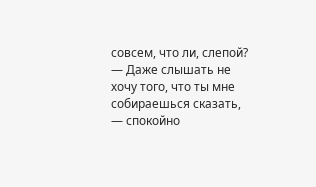совсем, что ли, слепой?
— Даже слышать не хочу того, что ты мне собираешься сказать, — спокойно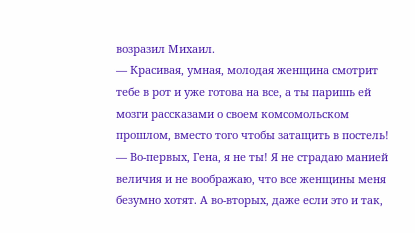возразил Михаил.
— Красивая, умная, молодая женщина смотрит тебе в рот и уже готова на все, а ты паришь ей мозги рассказами о своем комсомольском прошлом, вместо того чтобы затащить в постель!
— Во-первых, Гена, я не ты! Я не страдаю манией величия и не воображаю, что все женщины меня безумно хотят. А во-вторых, даже если это и так,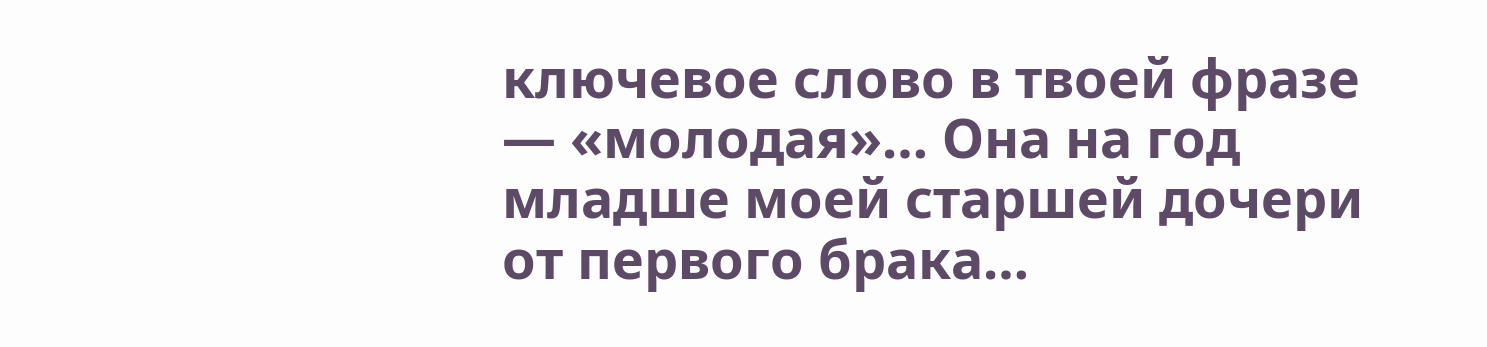ключевое слово в твоей фразе — «молодая»… Она на год младше моей старшей дочери от первого брака…